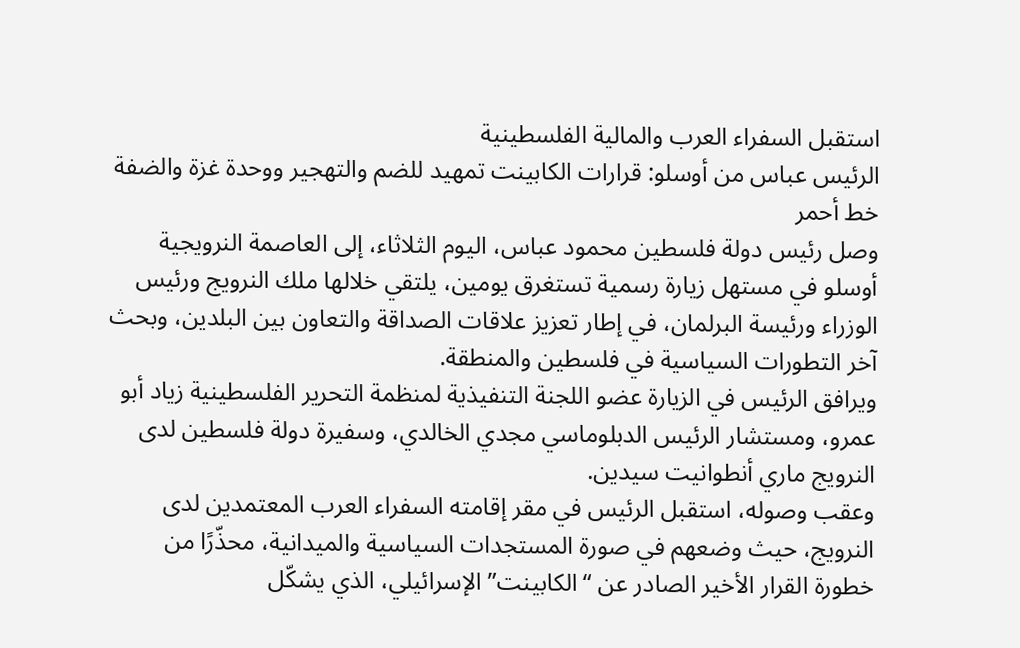استقبل السفراء العرب والمالية الفلسطينية
الرئيس عباس من أوسلو: قرارات الكابينت تمهيد للضم والتهجير ووحدة غزة والضفة خط أحمر
وصل رئيس دولة فلسطين محمود عباس، اليوم الثلاثاء، إلى العاصمة النرويجية أوسلو في مستهل زيارة رسمية تستغرق يومين، يلتقي خلالها ملك النرويج ورئيس الوزراء ورئيسة البرلمان، في إطار تعزيز علاقات الصداقة والتعاون بين البلدين، وبحث آخر التطورات السياسية في فلسطين والمنطقة.
ويرافق الرئيس في الزيارة عضو اللجنة التنفيذية لمنظمة التحرير الفلسطينية زياد أبو عمرو، ومستشار الرئيس الدبلوماسي مجدي الخالدي، وسفيرة دولة فلسطين لدى النرويج ماري أنطوانيت سيدين.
وعقب وصوله، استقبل الرئيس في مقر إقامته السفراء العرب المعتمدين لدى النرويج، حيث وضعهم في صورة المستجدات السياسية والميدانية، محذّرًا من خطورة القرار الأخير الصادر عن “الكابينت” الإسرائيلي، الذي يشكّل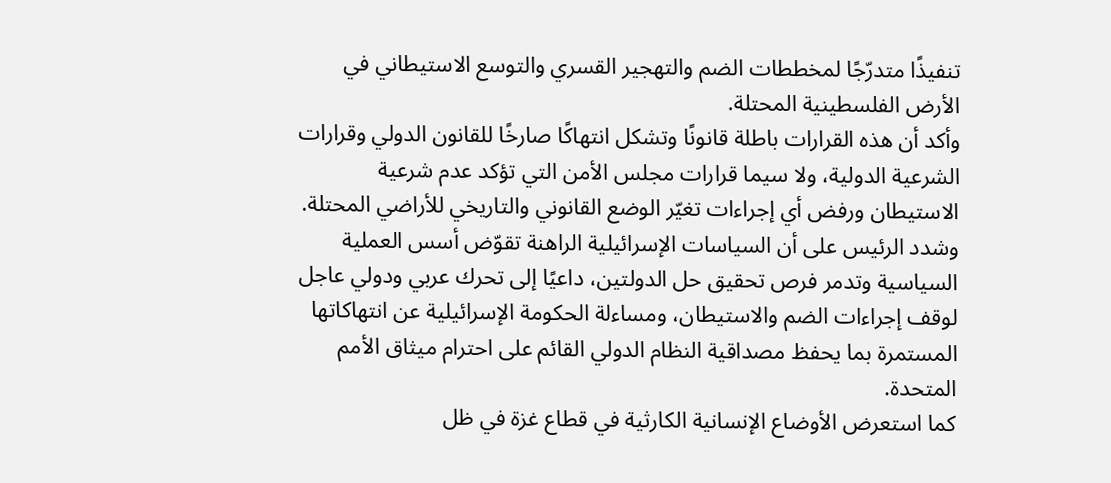تنفيذًا متدرّجًا لمخططات الضم والتهجير القسري والتوسع الاستيطاني في الأرض الفلسطينية المحتلة.
وأكد أن هذه القرارات باطلة قانونًا وتشكل انتهاكًا صارخًا للقانون الدولي وقرارات الشرعية الدولية، ولا سيما قرارات مجلس الأمن التي تؤكد عدم شرعية الاستيطان ورفض أي إجراءات تغيّر الوضع القانوني والتاريخي للأراضي المحتلة.
وشدد الرئيس على أن السياسات الإسرائيلية الراهنة تقوّض أسس العملية السياسية وتدمر فرص تحقيق حل الدولتين، داعيًا إلى تحرك عربي ودولي عاجل لوقف إجراءات الضم والاستيطان، ومساءلة الحكومة الإسرائيلية عن انتهاكاتها المستمرة بما يحفظ مصداقية النظام الدولي القائم على احترام ميثاق الأمم المتحدة.
كما استعرض الأوضاع الإنسانية الكارثية في قطاع غزة في ظل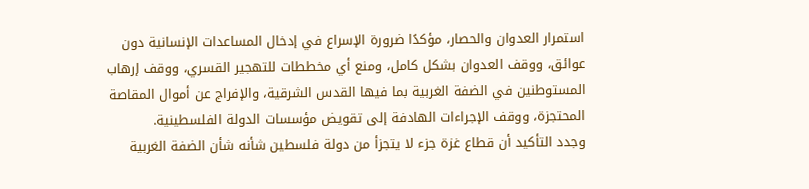استمرار العدوان والحصار، مؤكدًا ضرورة الإسراع في إدخال المساعدات الإنسانية دون عوائق، ووقف العدوان بشكل كامل، ومنع أي مخططات للتهجير القسري، ووقف إرهاب المستوطنين في الضفة الغربية بما فيها القدس الشرقية، والإفراج عن أموال المقاصة المحتجزة، ووقف الإجراءات الهادفة إلى تقويض مؤسسات الدولة الفلسطينية.
وجدد التأكيد أن قطاع غزة جزء لا يتجزأ من دولة فلسطين شأنه شأن الضفة الغربية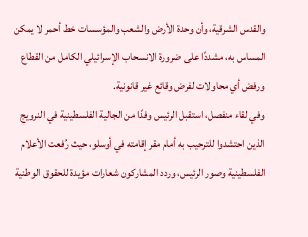والقدس الشرقية، وأن وحدة الأرض والشعب والمؤسسات خط أحمر لا يمكن المساس به، مشددًا على ضرورة الانسحاب الإسرائيلي الكامل من القطاع ورفض أي محاولات لفرض وقائع غير قانونية.
وفي لقاء منفصل، استقبل الرئيس وفدًا من الجالية الفلسطينية في النرويج الذين احتشدوا للترحيب به أمام مقر إقامته في أوسلو، حيث رُفعت الأعلام الفلسطينية وصور الرئيس، وردد المشاركون شعارات مؤيدة للحقوق الوطنية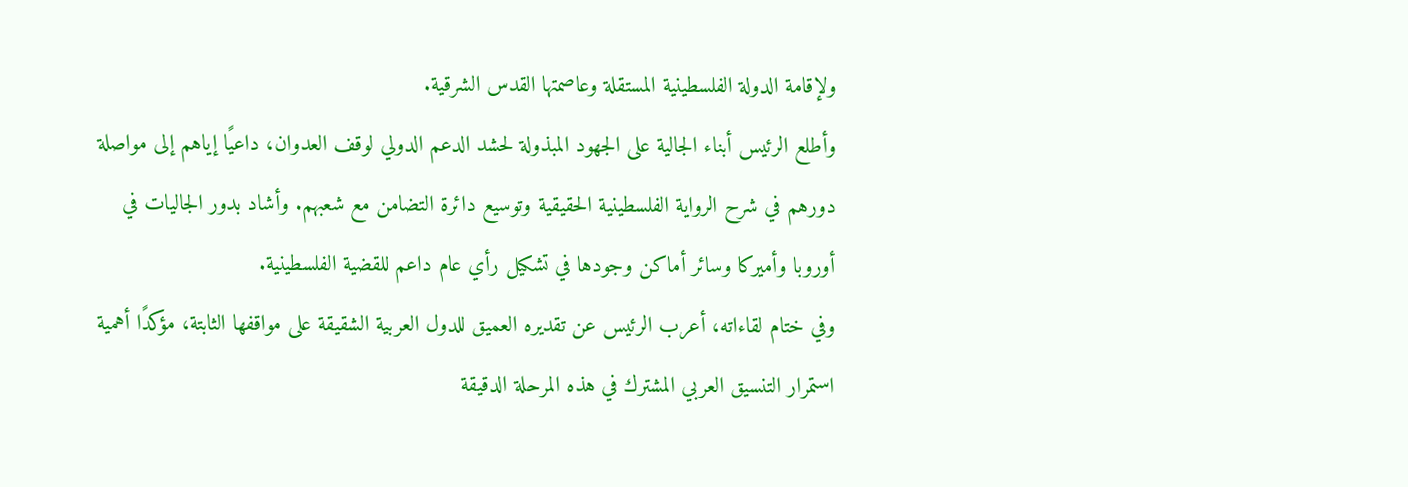ولإقامة الدولة الفلسطينية المستقلة وعاصمتها القدس الشرقية.
وأطلع الرئيس أبناء الجالية على الجهود المبذولة لحشد الدعم الدولي لوقف العدوان، داعيًا إياهم إلى مواصلة دورهم في شرح الرواية الفلسطينية الحقيقية وتوسيع دائرة التضامن مع شعبهم. وأشاد بدور الجاليات في أوروبا وأميركا وسائر أماكن وجودها في تشكيل رأي عام داعم للقضية الفلسطينية.
وفي ختام لقاءاته، أعرب الرئيس عن تقديره العميق للدول العربية الشقيقة على مواقفها الثابتة، مؤكدًا أهمية استمرار التنسيق العربي المشترك في هذه المرحلة الدقيقة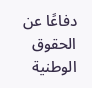دفاعًا عن الحقوق الوطنية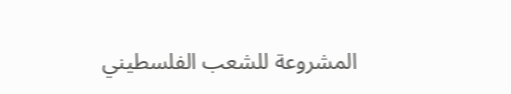المشروعة للشعب الفلسطيني